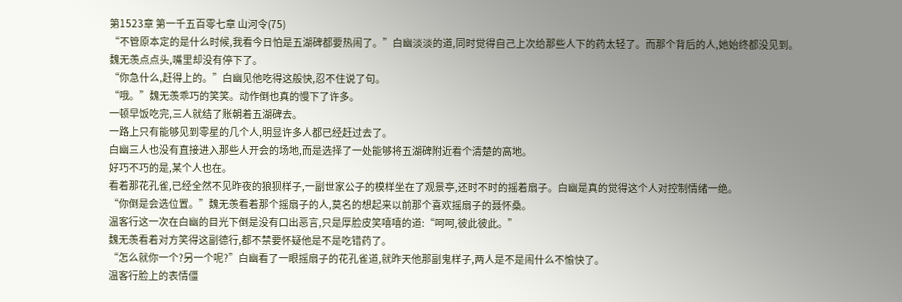第1523章 第一千五百零七章 山河令(75)
“不管原本定的是什么时候,我看今日怕是五湖碑都要热闹了。”白幽淡淡的道,同时觉得自己上次给那些人下的药太轻了。而那个背后的人,她始终都没见到。
魏无羡点点头,嘴里却没有停下了。
“你急什么,赶得上的。”白幽见他吃得这般快,忍不住说了句。
“哦。”魏无羡乖巧的笑笑。动作倒也真的慢下了许多。
一顿早饭吃完,三人就结了账朝着五湖碑去。
一路上只有能够见到零星的几个人,明显许多人都已经赶过去了。
白幽三人也没有直接进入那些人开会的场地,而是选择了一处能够将五湖碑附近看个清楚的高地。
好巧不巧的是,某个人也在。
看着那花孔雀,已经全然不见昨夜的狼狈样子,一副世家公子的模样坐在了观景亭,还时不时的摇着扇子。白幽是真的觉得这个人对控制情绪一绝。
“你倒是会选位置。”魏无羡看着那个摇扇子的人,莫名的想起来以前那个喜欢摇扇子的聂怀桑。
温客行这一次在白幽的目光下倒是没有口出恶言,只是厚脸皮笑嘻嘻的道:“呵呵,彼此彼此。”
魏无羡看着对方笑得这副德行,都不禁要怀疑他是不是吃错药了。
“怎么就你一个?另一个呢?”白幽看了一眼摇扇子的花孔雀道,就昨天他那副鬼样子,两人是不是闹什么不愉快了。
温客行脸上的表情僵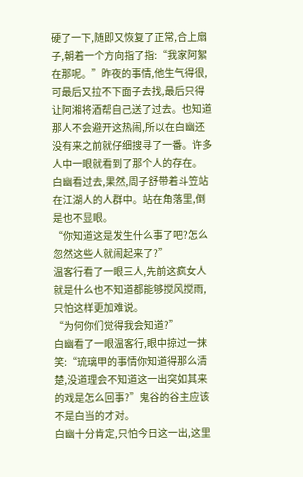硬了一下,随即又恢复了正常,合上扇子,朝着一个方向指了指:“我家阿絮在那呢。”昨夜的事情,他生气得很,可最后又拉不下面子去找,最后只得让阿湘将酒帮自己送了过去。也知道那人不会避开这热闹,所以在白幽还没有来之前就仔细搜寻了一番。许多人中一眼就看到了那个人的存在。
白幽看过去,果然,周子舒带着斗笠站在江湖人的人群中。站在角落里,倒是也不显眼。
“你知道这是发生什么事了吧?怎么忽然这些人就闹起来了?”
温客行看了一眼三人,先前这疯女人就是什么也不知道都能够搅风搅雨,只怕这样更加难说。
“为何你们觉得我会知道?”
白幽看了一眼温客行,眼中掠过一抹笑:“琉璃甲的事情你知道得那么清楚,没道理会不知道这一出突如其来的戏是怎么回事?”鬼谷的谷主应该不是白当的才对。
白幽十分肯定,只怕今日这一出,这里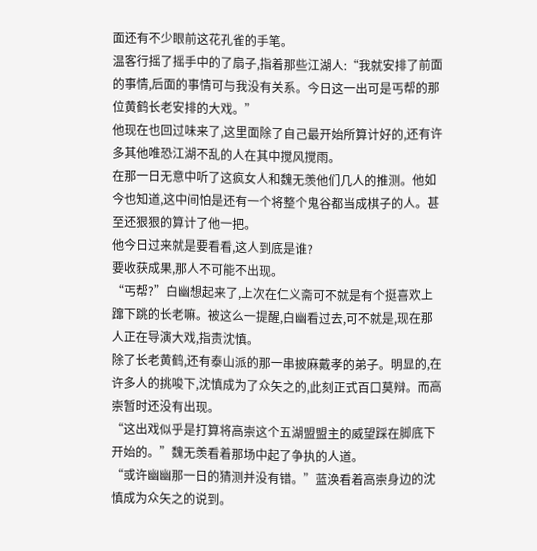面还有不少眼前这花孔雀的手笔。
温客行摇了摇手中的了扇子,指着那些江湖人:“我就安排了前面的事情,后面的事情可与我没有关系。今日这一出可是丐帮的那位黄鹤长老安排的大戏。”
他现在也回过味来了,这里面除了自己最开始所算计好的,还有许多其他唯恐江湖不乱的人在其中搅风搅雨。
在那一日无意中听了这疯女人和魏无羡他们几人的推测。他如今也知道,这中间怕是还有一个将整个鬼谷都当成棋子的人。甚至还狠狠的算计了他一把。
他今日过来就是要看看,这人到底是谁?
要收获成果,那人不可能不出现。
“丐帮?”白幽想起来了,上次在仁义斋可不就是有个挺喜欢上蹿下跳的长老嘛。被这么一提醒,白幽看过去,可不就是,现在那人正在导演大戏,指责沈慎。
除了长老黄鹤,还有泰山派的那一串披麻戴孝的弟子。明显的,在许多人的挑唆下,沈慎成为了众矢之的,此刻正式百口莫辩。而高崇暂时还没有出现。
“这出戏似乎是打算将高崇这个五湖盟盟主的威望踩在脚底下开始的。”魏无羡看着那场中起了争执的人道。
“或许幽幽那一日的猜测并没有错。”蓝涣看着高崇身边的沈慎成为众矢之的说到。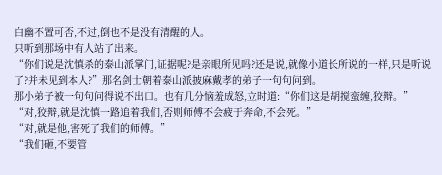白幽不置可否,不过,倒也不是没有清醒的人。
只听到那场中有人站了出来。
“你们说是沈慎杀的泰山派掌门,证据呢?是亲眼所见吗?还是说,就像小道长所说的一样,只是听说了?并未见到本人?”那名剑士朝着泰山派披麻戴孝的弟子一句句问到。
那小弟子被一句句问得说不出口。也有几分恼羞成怒,立时道:“你们这是胡搅蛮缠,狡辩。”
“对,狡辩,就是沈慎一路追着我们,否则师傅不会疲于奔命,不会死。”
“对,就是他,害死了我们的师傅。”
“我们砸,不要管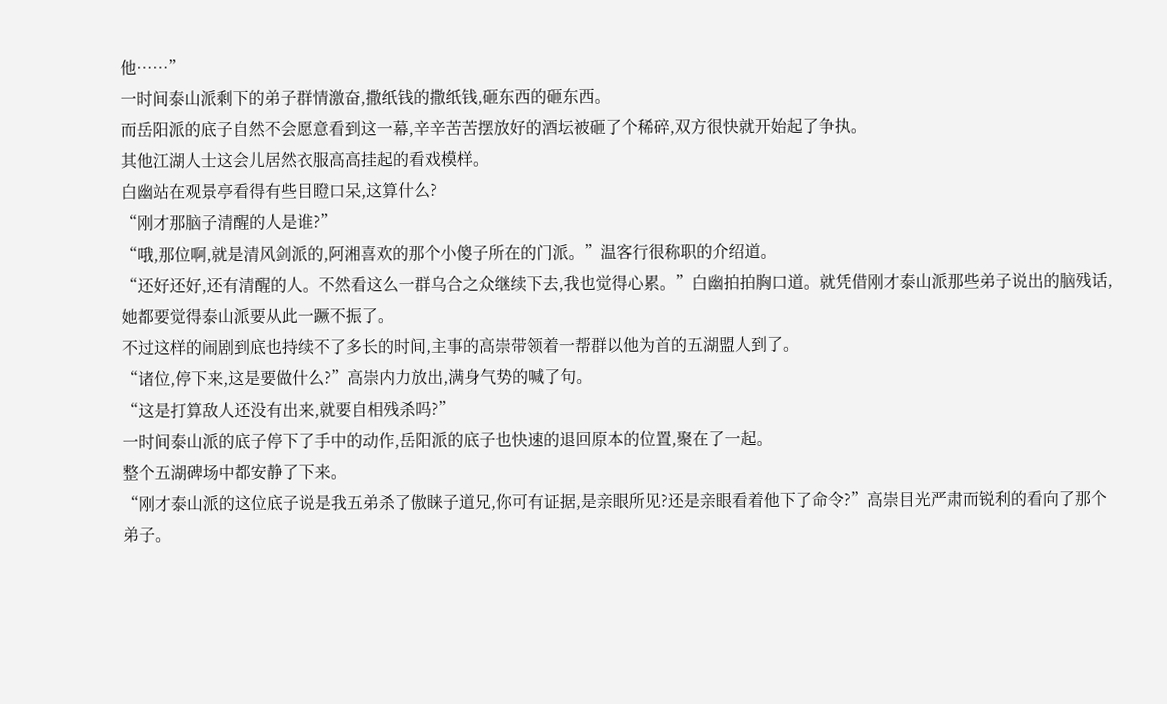他……”
一时间泰山派剩下的弟子群情激奋,撒纸钱的撒纸钱,砸东西的砸东西。
而岳阳派的底子自然不会愿意看到这一幕,辛辛苦苦摆放好的酒坛被砸了个稀碎,双方很快就开始起了争执。
其他江湖人士这会儿居然衣服高高挂起的看戏模样。
白幽站在观景亭看得有些目瞪口呆,这算什么?
“刚才那脑子清醒的人是谁?”
“哦,那位啊,就是清风剑派的,阿湘喜欢的那个小傻子所在的门派。”温客行很称职的介绍道。
“还好还好,还有清醒的人。不然看这么一群乌合之众继续下去,我也觉得心累。”白幽拍拍胸口道。就凭借刚才泰山派那些弟子说出的脑残话,她都要觉得泰山派要从此一蹶不振了。
不过这样的闹剧到底也持续不了多长的时间,主事的高崇带领着一帮群以他为首的五湖盟人到了。
“诸位,停下来,这是要做什么?”高崇内力放出,满身气势的喊了句。
“这是打算敌人还没有出来,就要自相残杀吗?”
一时间泰山派的底子停下了手中的动作,岳阳派的底子也快速的退回原本的位置,聚在了一起。
整个五湖碑场中都安静了下来。
“刚才泰山派的这位底子说是我五弟杀了傲睐子道兄,你可有证据,是亲眼所见?还是亲眼看着他下了命令?”高崇目光严肃而锐利的看向了那个弟子。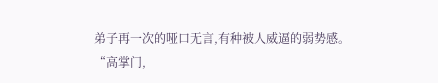弟子再一次的哑口无言,有种被人威逼的弱势感。
“高掌门,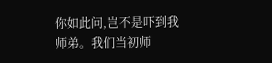你如此问,岂不是吓到我师弟。我们当初师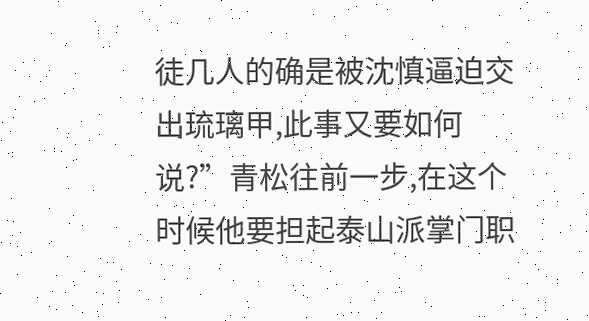徒几人的确是被沈慎逼迫交出琉璃甲,此事又要如何说?”青松往前一步,在这个时候他要担起泰山派掌门职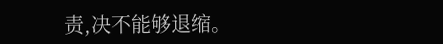责,决不能够退缩。